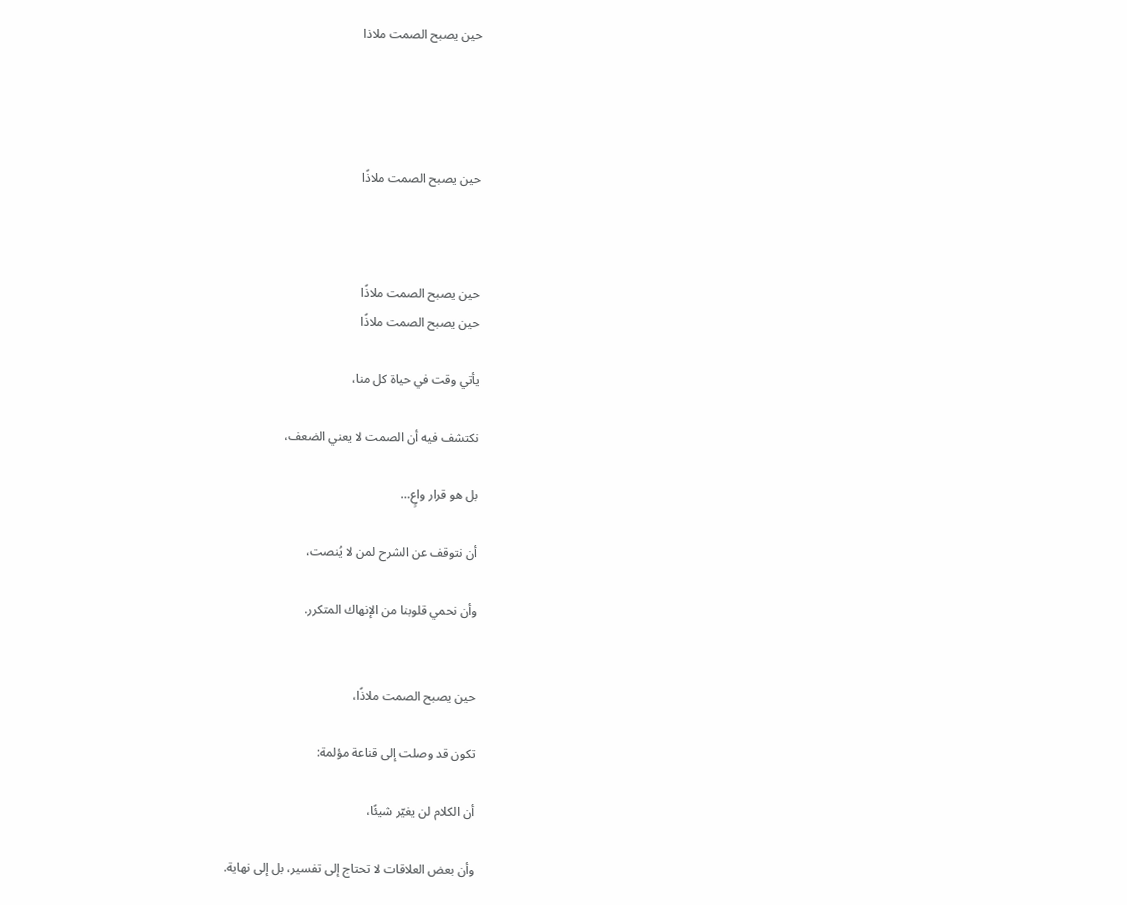حين يصبح الصمت ملاذا




حين يصبح الصمت ملاذًا



حين يصبح الصمت ملاذًا
حين يصبح الصمت ملاذًا

يأتي وقت في حياة كل منا،

نكتشف فيه أن الصمت لا يعني الضعف،

بل هو قرار واعٍ…

أن نتوقف عن الشرح لمن لا يُنصت،

وأن نحمي قلوبنا من الإنهاك المتكرر.


حين يصبح الصمت ملاذًا،

تكون قد وصلت إلى قناعة مؤلمة:

أن الكلام لن يغيّر شيئًا،

وأن بعض العلاقات لا تحتاج إلى تفسير، بل إلى نهاية.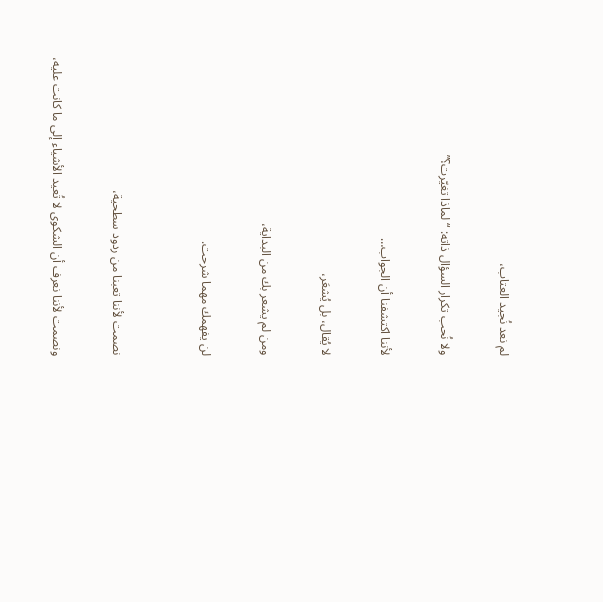لم نعد نُجيد العتاب،

ولا نُحب تكرار السؤال ذاته: “لماذا تغيّرت؟”

لأننا اكتشفنا أن الجواب…

لا يُقال، بل يُشعَر،

ومن لم يشعر بك من البداية،

لن يفهمك مهما شرحت.


نصمت لأننا تعبنا من ردود سطحية،

ونصمت لأننا نعرف أن الشكوى لا تُعيد الأشياء إلى ما كانت عليه،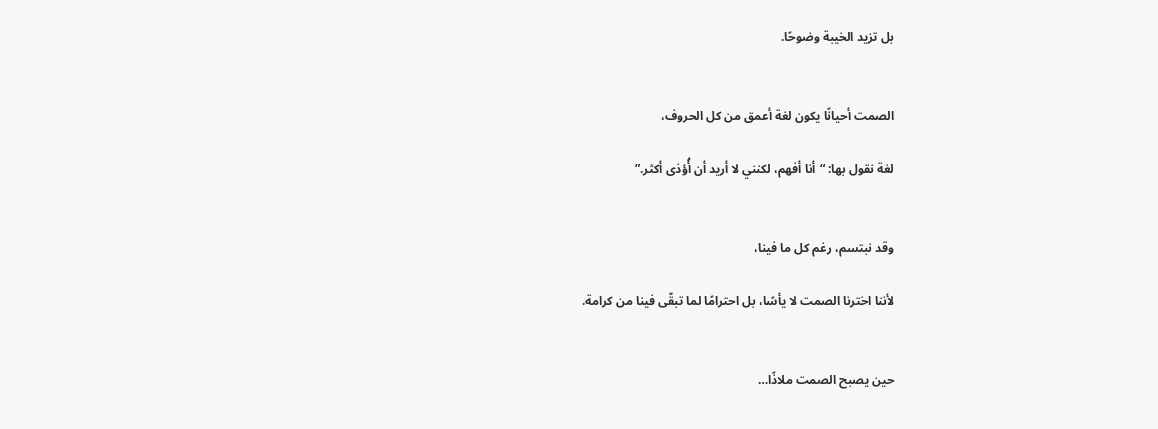بل تزيد الخيبة وضوحًا.


الصمت أحيانًا يكون لغة أعمق من كل الحروف،

لغة نقول بها: “أنا أفهم، لكنني لا أريد أن أُؤذى أكثر.”


وقد نبتسم، رغم كل ما فينا،

لأننا اخترنا الصمت لا يأسًا، بل احترامًا لما تبقّى فينا من كرامة.


حين يصبح الصمت ملاذًا…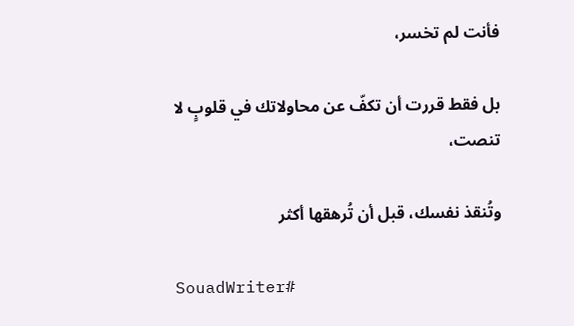فأنت لم تخسر،

بل فقط قررت أن تكفّ عن محاولاتك في قلوبٍ لا تنصت،

وتُنقذ نفسك، قبل أن تُرهقها أكثر

SouadWriter#